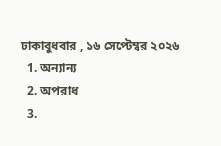ঢাকাবুধবার , ১৬ সেপ্টেম্বর ২০২৬
  1. অন্যান্য
  2. অপরাধ
  3.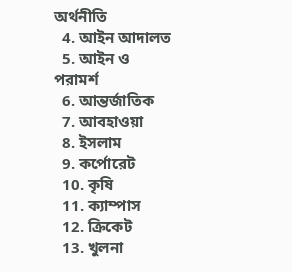অর্থনীতি
  4. আইন আদালত
  5. আইন ও পরামর্শ
  6. আন্তর্জাতিক
  7. আবহাওয়া
  8. ইসলাম
  9. কর্পোরেট
  10. কৃষি
  11. ক্যাম্পাস
  12. ক্রিকেট
  13. খুলনা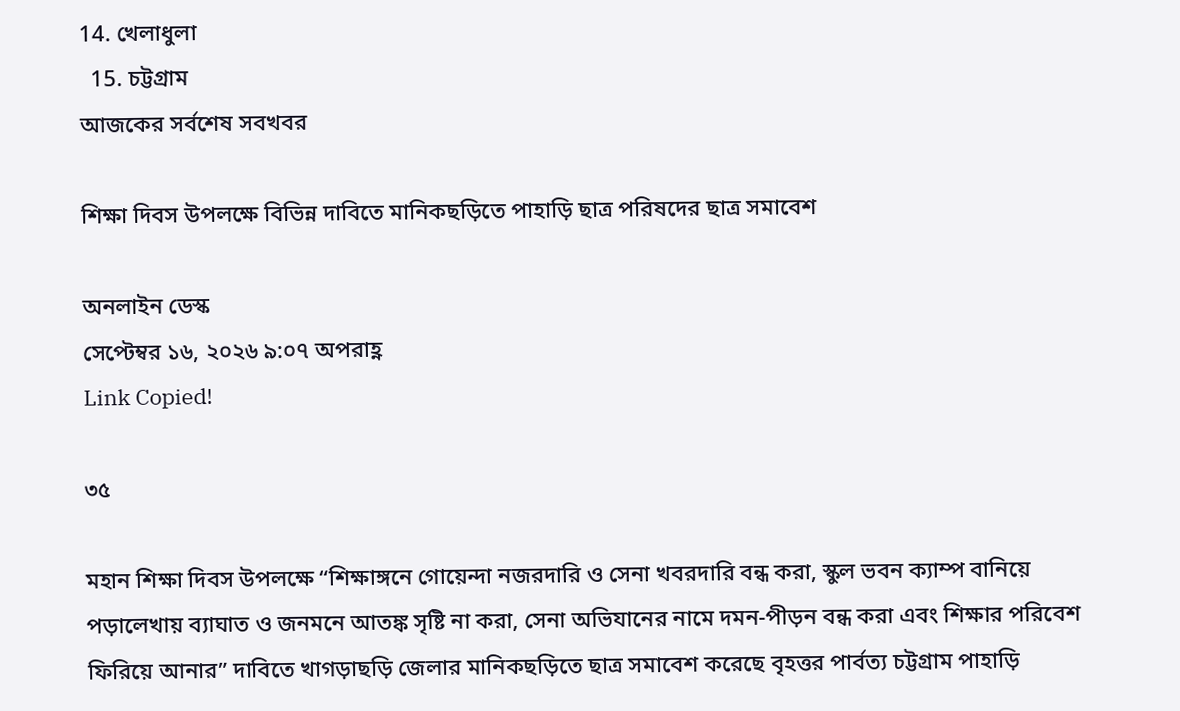14. খেলাধুলা
  15. চট্টগ্রাম
আজকের সর্বশেষ সবখবর

শিক্ষা দিবস উপলক্ষে বিভিন্ন দাবিতে মানিকছড়িতে পাহাড়ি ছাত্র পরিষদের ছাত্র সমাবেশ

অনলাইন ডেস্ক
সেপ্টেম্বর ১৬, ২০২৬ ৯:০৭ অপরাহ্ণ
Link Copied!

৩৫

মহান শিক্ষা দিবস উপলক্ষে “শিক্ষাঙ্গনে গোয়েন্দা নজরদারি ও সেনা খবরদারি বন্ধ করা, স্কুল ভবন ক্যাম্প বানিয়ে পড়ালেখায় ব্যাঘাত ও জনমনে আতঙ্ক সৃষ্টি না করা, সেনা অভিযানের নামে দমন-পীড়ন বন্ধ করা এবং শিক্ষার পরিবেশ ফিরিয়ে আনার” দাবিতে খাগড়াছড়ি জেলার মানিকছড়িতে ছাত্র সমাবেশ করেছে বৃহত্তর পার্বত্য চট্টগ্রাম পাহাড়ি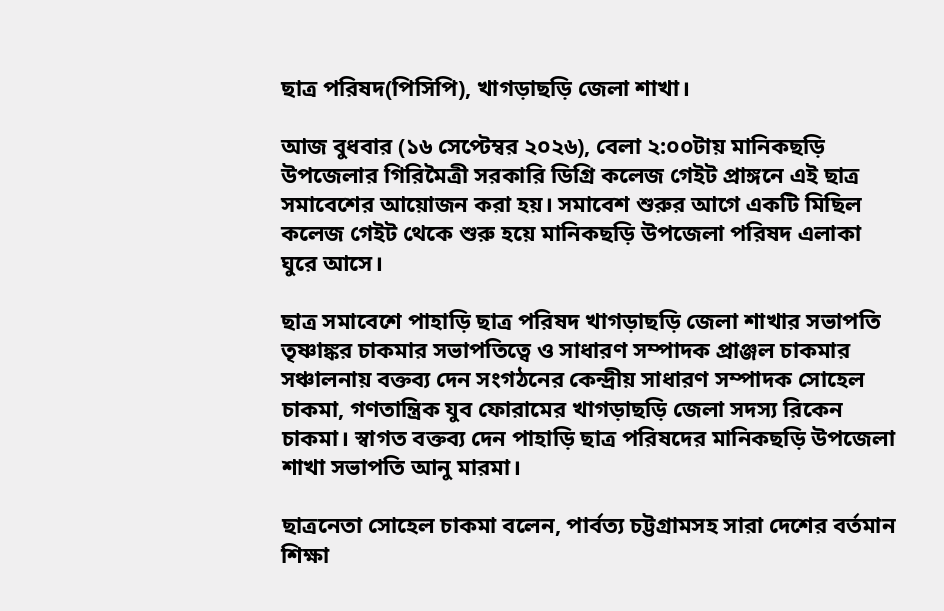ছাত্র পরিষদ(পিসিপি), খাগড়াছড়ি জেলা শাখা।

আজ বুধবার (১৬ সেপ্টেম্বর ২০২৬), বেলা ২:০০টায় মানিকছড়ি উপজেলার গিরিমৈত্রী সরকারি ডিগ্রি কলেজ গেইট প্রাঙ্গনে এই ছাত্র সমাবেশের আয়োজন করা হয়। সমাবেশ শুরুর আগে একটি মিছিল কলেজ গেইট থেকে শুরু হয়ে মানিকছড়ি উপজেলা পরিষদ এলাকা ঘুরে আসে।

ছাত্র সমাবেশে পাহাড়ি ছাত্র পরিষদ খাগড়াছড়ি জেলা শাখার সভাপতি তৃষ্ণাঙ্কর চাকমার সভাপতিত্বে ও সাধারণ সম্পাদক প্রাঞ্জল চাকমার সঞ্চালনায় বক্তব্য দেন সংগঠনের কেন্দ্রীয় সাধারণ সম্পাদক সোহেল চাকমা, গণতান্ত্রিক যুব ফোরামের খাগড়াছড়ি জেলা সদস্য রিকেন চাকমা। স্বাগত বক্তব্য দেন পাহাড়ি ছাত্র পরিষদের মানিকছড়ি উপজেলা শাখা সভাপতি আনু মারমা।

ছাত্রনেতা সোহেল চাকমা বলেন, পার্বত্য চট্টগ্রামসহ সারা দেশের বর্তমান শিক্ষা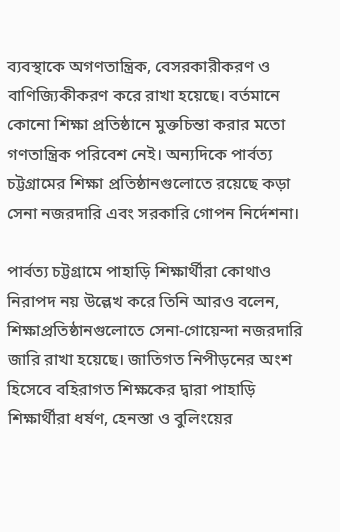ব্যবস্থাকে অগণতান্ত্রিক, বেসরকারীকরণ ও বাণিজ্যিকীকরণ করে রাখা হয়েছে। বর্তমানে কোনো শিক্ষা প্রতিষ্ঠানে মুক্তচিন্তা করার মতো গণতান্ত্রিক পরিবেশ নেই। অন্যদিকে পার্বত্য চট্টগ্রামের শিক্ষা প্রতিষ্ঠানগুলোতে রয়েছে কড়া সেনা নজরদারি এবং সরকারি গোপন নির্দেশনা।

পার্বত্য চট্টগ্রামে পাহাড়ি শিক্ষার্থীরা কোথাও নিরাপদ নয় উল্লেখ করে তিনি আরও বলেন, শিক্ষাপ্রতিষ্ঠানগুলোতে সেনা-গোয়েন্দা নজরদারি জারি রাখা হয়েছে। জাতিগত নিপীড়নের অংশ হিসেবে বহিরাগত শিক্ষকের দ্বারা পাহাড়ি শিক্ষার্থীরা ধর্ষণ, হেনস্তা ও বুলিংয়ের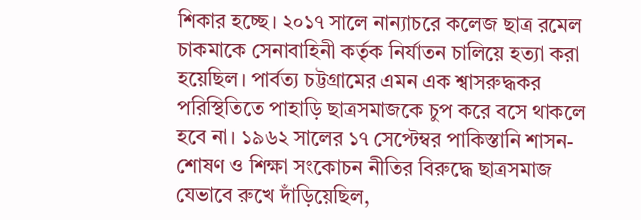শিকার হচ্ছে। ২০১৭ সালে নান্যাচরে কলেজ ছাত্র রমেল চাকমাকে সেনাবাহিনী কর্তৃক নির্যাতন চালিয়ে হত্যা করা হয়েছিল। পার্বত্য চট্টগ্রামের এমন এক শ্বাসরুদ্ধকর পরিস্থিতিতে পাহাড়ি ছাত্রসমাজকে চুপ করে বসে থাকলে হবে না। ১৯৬২ সালের ১৭ সেপ্টেম্বর পাকিস্তানি শাসন-শোষণ ও শিক্ষা সংকোচন নীতির বিরুদ্ধে ছাত্রসমাজ যেভাবে রুখে দাঁড়িয়েছিল,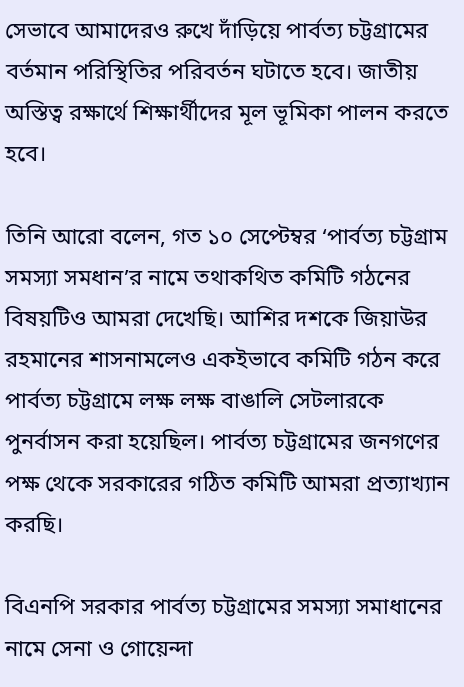সেভাবে আমাদেরও রুখে দাঁড়িয়ে পার্বত্য চট্টগ্রামের বর্তমান পরিস্থিতির পরিবর্তন ঘটাতে হবে। জাতীয় অস্তিত্ব রক্ষার্থে শিক্ষার্থীদের মূল ভূমিকা পালন করতে হবে।

তিনি আরো বলেন, গত ১০ সেপ্টেম্বর ‘পার্বত্য চট্টগ্রাম সমস্যা সমধান’র নামে তথাকথিত কমিটি গঠনের বিষয়টিও আমরা দেখেছি। আশির দশকে জিয়াউর রহমানের শাসনামলেও একইভাবে কমিটি গঠন করে পার্বত্য চট্টগ্রামে লক্ষ লক্ষ বাঙালি সেটলারকে পুনর্বাসন করা হয়েছিল। পার্বত্য চট্টগ্রামের জনগণের পক্ষ থেকে সরকারের গঠিত কমিটি আমরা প্রত্যাখ্যান করছি।

বিএনপি সরকার পার্বত্য চট্টগ্রামের সমস্যা সমাধানের নামে সেনা ও গোয়েন্দা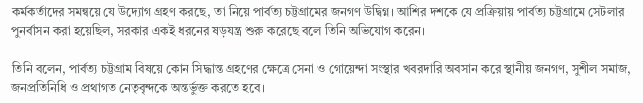কর্মকর্তাদের সমন্বয়ে যে উদ্যোগ গ্রহণ করছে, তা নিয়ে পার্বত্য চট্টগ্রামের জনগণ উদ্বিগ্ন। আশির দশকে যে প্রক্রিয়ায় পার্বত্য চট্টগ্রামে সেটলার পুনর্বাসন করা হয়েছিল, সরকার একই ধরনের ষড়যন্ত্র শুরু করেছে বলে তিনি অভিযোগ করেন।

তিনি বলেন, পার্বত্য চট্টগ্রাম বিষয়ে কোন সিদ্ধান্ত গ্রহণের ক্ষেত্রে সেনা ও গোয়েন্দা সংস্থার খবরদারি অবসান করে স্থানীয় জনগণ, সুশীল সমাজ, জনপ্রতিনিধি ও প্রথাগত নেতৃবৃন্দকে অন্তর্ভুক্ত করতে হবে।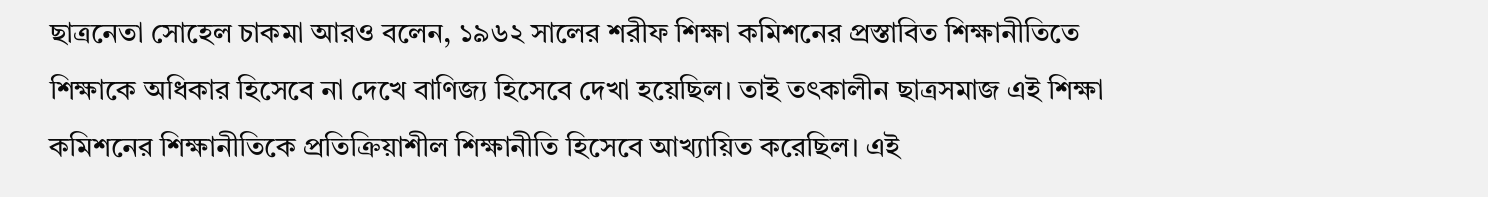ছাত্রনেতা সোহেল চাকমা আরও বলেন, ১৯৬২ সালের শরীফ শিক্ষা কমিশনের প্রস্তাবিত শিক্ষানীতিতে শিক্ষাকে অধিকার হিসেবে না দেখে বাণিজ্য হিসেবে দেখা হয়েছিল। তাই তৎকালীন ছাত্রসমাজ এই শিক্ষা কমিশনের শিক্ষানীতিকে প্রতিক্রিয়াশীল শিক্ষানীতি হিসেবে আখ্যায়িত করেছিল। এই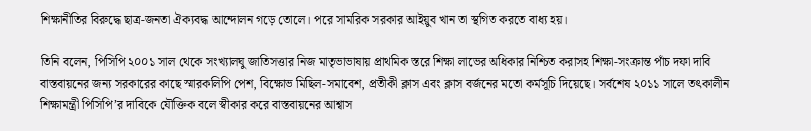শিক্ষানীতির বিরুদ্ধে ছাত্র-জনতা ঐক্যবদ্ধ আন্দোলন গড়ে তোলে। পরে সামরিক সরকার আইয়ুব খান তা স্থগিত করতে বাধ্য হয়।

তিনি বলেন, পিসিপি ২০০১ সাল থেকে সংখ্যালঘু জাতিসত্তার নিজ মাতৃভাভাষায় প্রাথমিক স্তরে শিক্ষা লাভের অধিকার নিশ্চিত করাসহ শিক্ষা-সংক্রান্ত পাঁচ দফা দাবি বাস্তবায়নের জন্য সরকারের কাছে স্মারকলিপি পেশ, বিক্ষোভ মিছিল-সমাবেশ, প্রতীকী ক্লাস এবং ক্লাস বর্জনের মতো কর্মসূচি দিয়েছে। সর্বশেষ ২০১১ সালে তৎকালীন শিক্ষামন্ত্রী পিসিপি’র দাবিকে যৌক্তিক বলে স্বীকার করে বাস্তবায়নের আশ্বাস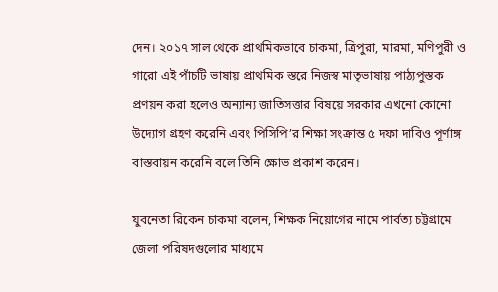দেন। ২০১৭ সাল থেকে প্রাথমিকভাবে চাকমা, ত্রিপুরা, মারমা, মণিপুরী ও গারো এই পাঁচটি ভাষায় প্রাথমিক স্তরে নিজস্ব মাতৃভাষায় পাঠ্যপুস্তক প্রণয়ন করা হলেও অন্যান্য জাতিসত্তার বিষয়ে সরকার এখনো কোনো উদ্যোগ গ্রহণ করেনি এবং পিসিপি’র শিক্ষা সংক্রান্ত ৫ দফা দাবিও পূর্ণাঙ্গ বাস্তবায়ন করেনি বলে তিনি ক্ষোভ প্রকাশ করেন।

যুবনেতা রিকেন চাকমা বলেন, শিক্ষক নিয়োগের নামে পার্বত্য চট্টগ্রামে জেলা পরিষদগুলোর মাধ্যমে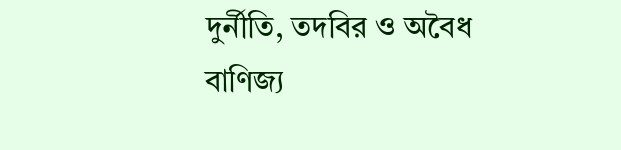দুর্নীতি, তদবির ও অবৈধ বাণিজ্য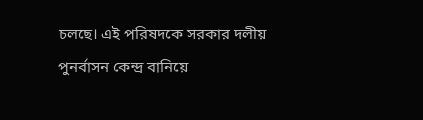চলছে। এই পরিষদকে সরকার দলীয় পুনর্বাসন কেন্দ্র বানিয়ে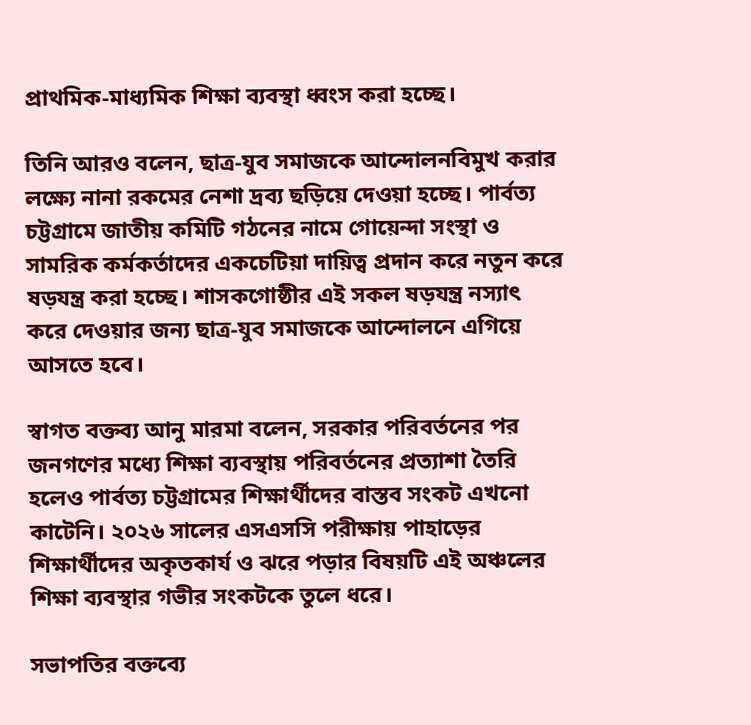প্রাথমিক-মাধ্যমিক শিক্ষা ব্যবস্থা ধ্বংস করা হচ্ছে।

তিনি আরও বলেন, ছাত্র-যুব সমাজকে আন্দোলনবিমুখ করার লক্ষ্যে নানা রকমের নেশা দ্রব্য ছড়িয়ে দেওয়া হচ্ছে। পার্বত্য চট্টগ্রামে জাতীয় কমিটি গঠনের নামে গোয়েন্দা সংস্থা ও সামরিক কর্মকর্তাদের একচেটিয়া দায়িত্ব প্রদান করে নতুন করে ষড়যন্ত্র করা হচ্ছে। শাসকগোষ্ঠীর এই সকল ষড়যন্ত্র নস্যাৎ করে দেওয়ার জন্য ছাত্র-যুব সমাজকে আন্দোলনে এগিয়ে আসতে হবে।

স্বাগত বক্তব্য আনু মারমা বলেন, সরকার পরিবর্তনের পর জনগণের মধ্যে শিক্ষা ব্যবস্থায় পরিবর্তনের প্রত্যাশা তৈরি হলেও পার্বত্য চট্টগ্রামের শিক্ষার্থীদের বাস্তব সংকট এখনো কাটেনি। ২০২৬ সালের এসএসসি পরীক্ষায় পাহাড়ের শিক্ষার্থীদের অকৃতকার্য ও ঝরে পড়ার বিষয়টি এই অঞ্চলের শিক্ষা ব্যবস্থার গভীর সংকটকে তুলে ধরে।

সভাপতির বক্তব্যে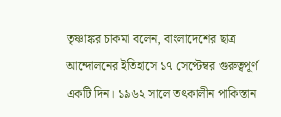তৃষ্ণাঙ্কর চাকমা বলেন, বাংলাদেশের ছাত্র আন্দোলনের ইতিহাসে ১৭ সেপ্টেম্বর গুরুত্বপূর্ণ একটি দিন। ১৯৬২ সালে তৎকালীন পাকিস্তান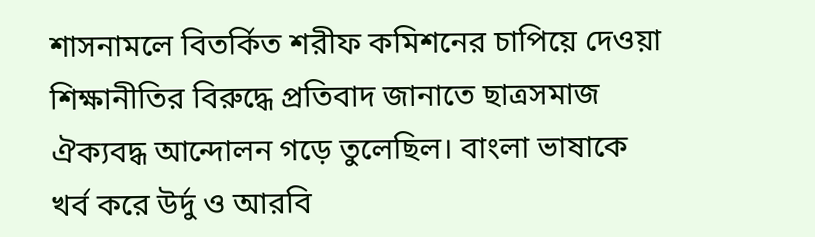শাসনামলে বিতর্কিত শরীফ কমিশনের চাপিয়ে দেওয়া শিক্ষানীতির বিরুদ্ধে প্রতিবাদ জানাতে ছাত্রসমাজ ঐক্যবদ্ধ আন্দোলন গড়ে তুলেছিল। বাংলা ভাষাকে খর্ব করে উর্দু ও আরবি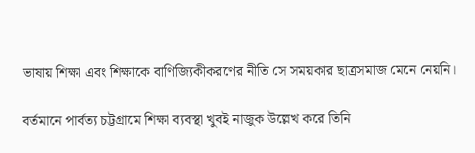ভাষায় শিক্ষা এবং শিক্ষাকে বাণিজ্যিকীকরণের নীতি সে সময়কার ছাত্রসমাজ মেনে নেয়নি।

বর্তমানে পার্বত্য চট্টগ্রামে শিক্ষা ব্যবস্থা খুবই নাজুক উল্লেখ করে তিনি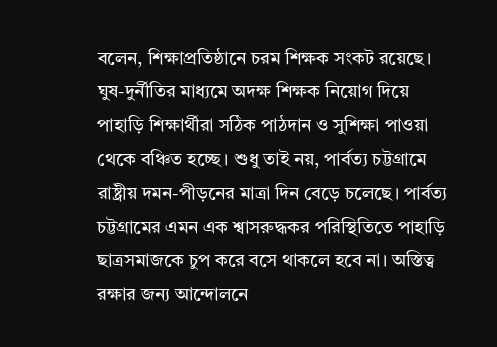বলেন, শিক্ষাপ্রতিষ্ঠানে চরম শিক্ষক সংকট রয়েছে। ঘুষ-দুর্নীতির মাধ্যমে অদক্ষ শিক্ষক নিয়োগ দিয়ে পাহাড়ি শিক্ষার্থীরা সঠিক পাঠদান ও সুশিক্ষা পাওয়া থেকে বঞ্চিত হচ্ছে। শুধু তাই নয়, পার্বত্য চট্টগ্রামে রাষ্ট্রীয় দমন-পীড়নের মাত্রা দিন বেড়ে চলেছে। পার্বত্য চট্টগ্রামের এমন এক শ্বাসরুদ্ধকর পরিস্থিতিতে পাহাড়ি ছাত্রসমাজকে চুপ করে বসে থাকলে হবে না। অস্তিত্ব রক্ষার জন্য আন্দোলনে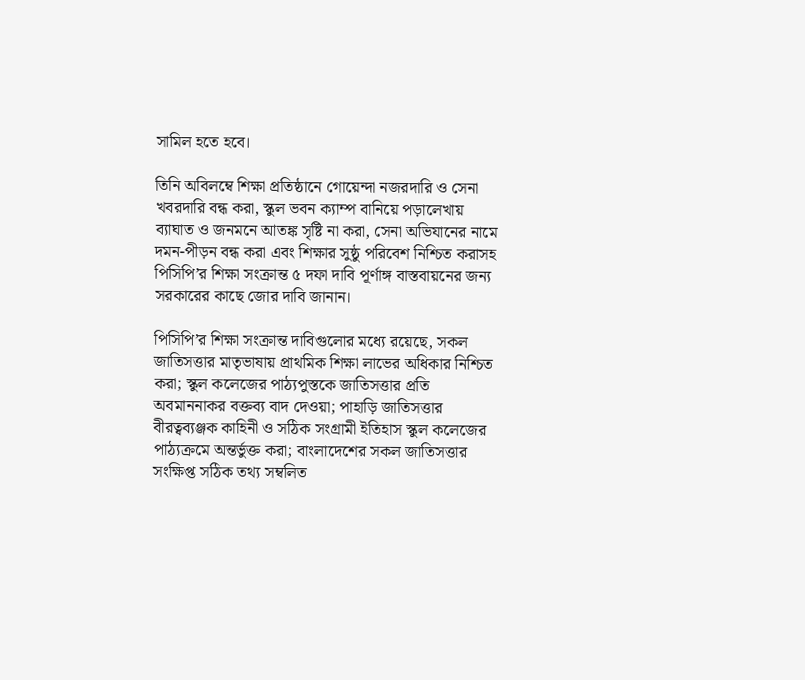সামিল হতে হবে।

তিনি অবিলম্বে শিক্ষা প্রতিষ্ঠানে গোয়েন্দা নজরদারি ও সেনা খবরদারি বন্ধ করা, স্কুল ভবন ক্যাম্প বানিয়ে পড়ালেখায় ব্যাঘাত ও জনমনে আতঙ্ক সৃষ্টি না করা, সেনা অভিযানের নামে দমন-পীড়ন বন্ধ করা এবং শিক্ষার সুষ্ঠু পরিবেশ নিশ্চিত করাসহ পিসিপি’র শিক্ষা সংক্রান্ত ৫ দফা দাবি পূর্ণাঙ্গ বাস্তবায়নের জন্য সরকারের কাছে জোর দাবি জানান।

পিসিপি’র শিক্ষা সংক্রান্ত দাবিগুলোর মধ্যে রয়েছে, সকল জাতিসত্তার মাতৃভাষায় প্রাথমিক শিক্ষা লাভের অধিকার নিশ্চিত করা; স্কুল কলেজের পাঠ্যপুস্তকে জাতিসত্তার প্রতি অবমাননাকর বক্তব্য বাদ দেওয়া; পাহাড়ি জাতিসত্তার বীরত্বব্যঞ্জক কাহিনী ও সঠিক সংগ্রামী ইতিহাস স্কুল কলেজের পাঠ্যক্রমে অন্তর্ভুক্ত করা; বাংলাদেশের সকল জাতিসত্তার সংক্ষিপ্ত সঠিক তথ্য সম্বলিত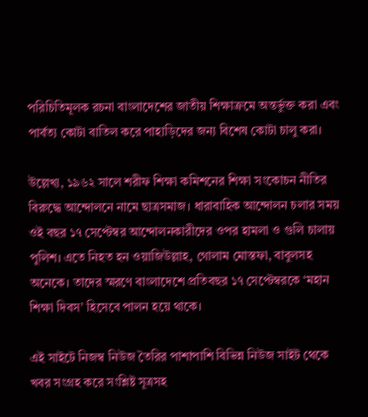পরিচিতিমূলক রচনা বাংলাদেশের জাতীয় শিক্ষাক্রমে অন্তর্ভুক্ত করা এবং পার্বত্য কোটা বাতিল করে পাহাড়িদের জন্য বিশেষ কোটা চালু করা।

উল্লেখ্য, ১৯৬২ সালে শরীফ শিক্ষা কমিশনের শিক্ষা সংকোচন নীতির বিরুদ্ধে আন্দোলনে নামে ছাত্রসমাজ। ধারাবাহিক আন্দোলন চলার সময় ওই বছর ১৭ সেপ্টেম্বর আন্দোলনকারীদের ওপর হামলা ও গুলি চালায় পুলিশ। এতে নিহত হন ওয়াজিউল্লাহ, গোলাম মোস্তফা, বাবুলসহ অনেকে। তাদের স্মরণে বাংলাদেশে প্রতিবছর ১৭ সেপ্টেম্বরকে ‘মহান শিক্ষা দিবস’ হিসেবে পালন হয়ে থাকে।

এই সাইটে নিজম্ব নিউজ তৈরির পাশাপাশি বিভিন্ন নিউজ সাইট থেকে খবর সংগ্রহ করে সংশ্লিষ্ট সূত্রসহ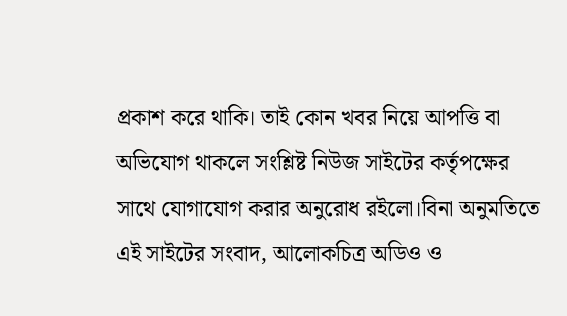প্রকাশ করে থাকি। তাই কোন খবর নিয়ে আপত্তি বা অভিযোগ থাকলে সংশ্লিষ্ট নিউজ সাইটের কর্তৃপক্ষের সাথে যোগাযোগ করার অনুরোধ রইলো।বিনা অনুমতিতে এই সাইটের সংবাদ, আলোকচিত্র অডিও ও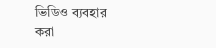ভিডিও ব্যবহার করা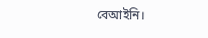বেআইনি।